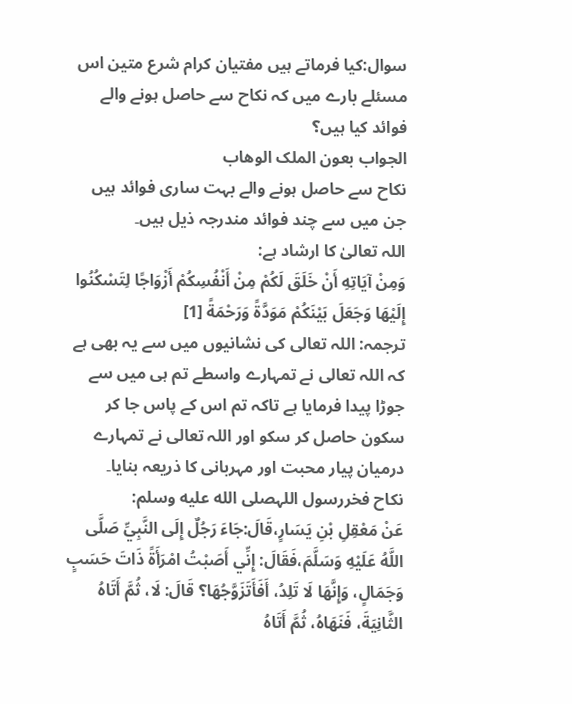سوال:کیا فرماتے ہیں مفتیان کرام شرع متین اس مسئلے بارے میں کہ نکاح سے حاصل ہونے والے فوائد کیا ہیں؟
الجواب بعون الملک الوھاب
نکاح سے حاصل ہونے والے بہت ساری فوائد ہیں جن میں سے چند فوائد مندرجہ ذیل ہیں۔
اللہ تعالیٰ کا ارشاد ہے:
وَمِنْ آيَاتِهِ أَنْ خَلَقَ لَكُمْ مِنْ أَنْفُسِكُمْ أَزْوَاجًا لِتَسْكُنُوا إِلَيْهَا وَجَعَلَ بَيْنَكُمْ مَوَدَّةً وَرَحْمَةً [1]
ترجمہ: اللہ تعالی کی نشانیوں میں سے یہ بھی ہے کہ اللہ تعالی نے تمہارے واسطے تم ہی میں سے جوڑا پیدا فرمایا ہے تاکہ تم اس کے پاس جا کر سکون حاصل کر سکو اور اللہ تعالی نے تمہارے درمیان پیار محبت اور مہربانی کا ذریعہ بنایا۔
نكاح فخررسول اللہصلى الله عليه وسلم:
عَنْ مَعْقِلِ بْنِ يَسَارٍ،قَالَ:جَاءَ رَجُلٌ إِلَى النَّبِيِّ صَلَّى اللَّهُ عَلَيْهِ وَسَلَّمَ،فَقَالَ: إِنِّي أَصَبْتُ امْرَأَةً ذَاتَ حَسَبٍ وَجَمَالٍ، وَإِنَّهَا لَا تَلِدُ، أَفَأَتَزَوَّجُهَا؟ قَالَ: لَا، ثُمَّ أَتَاهُ الثَّانِيَةَ، فَنَهَاهُ، ثُمَّ أَتَاهُ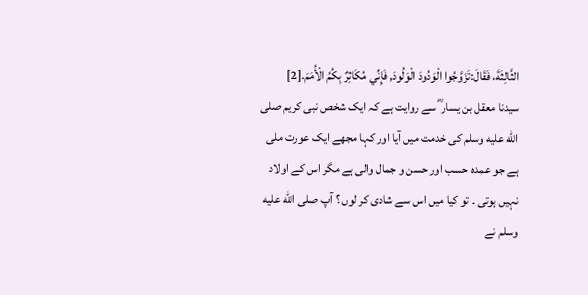الثَّالِثَةَ، فَقَالَ:تَزَوَّجُوا الْوَدُودَ الْوَلُودَ, فَإِنِّي مُكَاثِرٌ بِكُمُ الْأُمَمَ.[2]
سیدنا معقل بن یسار ؓ سے روایت ہے کہ ایک شخص نبی کریم صلى الله عليه وسلم کی خدمت میں آیا اور کہا مجھے ایک عورت ملی ہے جو عمدہ حسب اور حسن و جمال والی ہے مگر اس کے اولاد نہیں ہوتی ۔ تو کیا میں اس سے شادی کر لوں ؟ آپ صلى الله عليه وسلم نے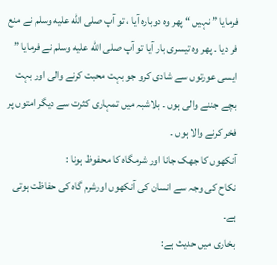فرمایا ” نہیں “ پھر وہ دوبارہ آیا ، تو آپ صلى الله عليه وسلم نے منع فر دیا ۔ پھر وہ تیسری بار آیا تو آپ صلى الله عليه وسلم نے فرمایا ” ایسی عورتوں سے شادی کرو جو بہت محبت کرنے والی اور بہت بچے جننے والی ہوں ۔ بلاشبہ میں تمہاری کثرت سے دیگر امتوں پر فخر کرنے والا ہوں ۔
آنکھوں کا جھک جانا اور شرمگاہ کا محفوظ ہونا :
نکاح کی وجہ سے انسان کی آنکھوں اورشرم گاہ کی حفاظت ہوتی ہے۔
بخاری میں حدیث ہے: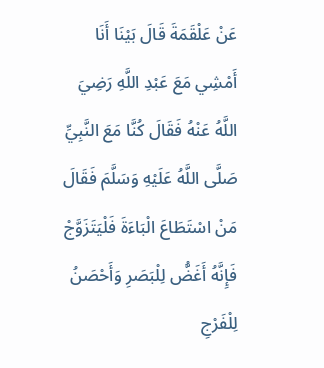عَنْ عَلْقَمَةَ قَالَ بَيْنَا أَنَا أَمْشِي مَعَ عَبْدِ اللَّهِ رَضِيَ اللَّهُ عَنْهُ فَقَالَ كُنَّا مَعَ النَّبِيِّ صَلَّى اللَّهُ عَلَيْهِ وَسَلَّمَ فَقَالَ مَنْ اسْتَطَاعَ الْبَاءَةَ فَلْيَتَزَوَّجْ فَإِنَّهُ أَغَضُّ لِلْبَصَرِ وَأَحْصَنُ لِلْفَرْجِ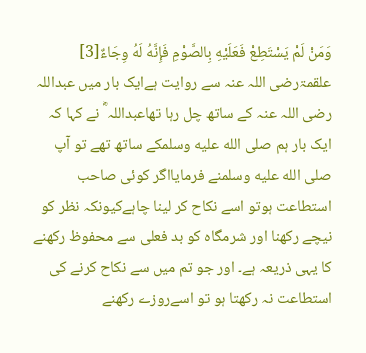وَمَنْ لَمْ يَسْتَطِعْ فَعَلَيْهِ بِالصَّوْمِ فَإِنَّهُ لَهُ وِجَاءٌ[3]
علقمۃرضی اللہ عنہ سے روایت ہےایک بار میں عبداللہ رضی اللہ عنہ کے ساتھ چل رہا تھاعبداللہ ؓ نے کہا کہ ایک بار ہم صلى الله عليه وسلمکے ساتھ تھے تو آپ صلى الله عليه وسلمنے فرمایااگر کوئی صاحب استطاعت ہوتو اسے نکاح کر لینا چاہےکیونکہ نظر کو نیچے رکھنا اور شرمگاہ کو بد فعلی سے محفوظ رکھنے کا یہی ذریعہ ہے۔ اور جو تم میں سے نکاح کرنے کی استطاعت نہ رکھتا ہو تو اسےروزے رکھنے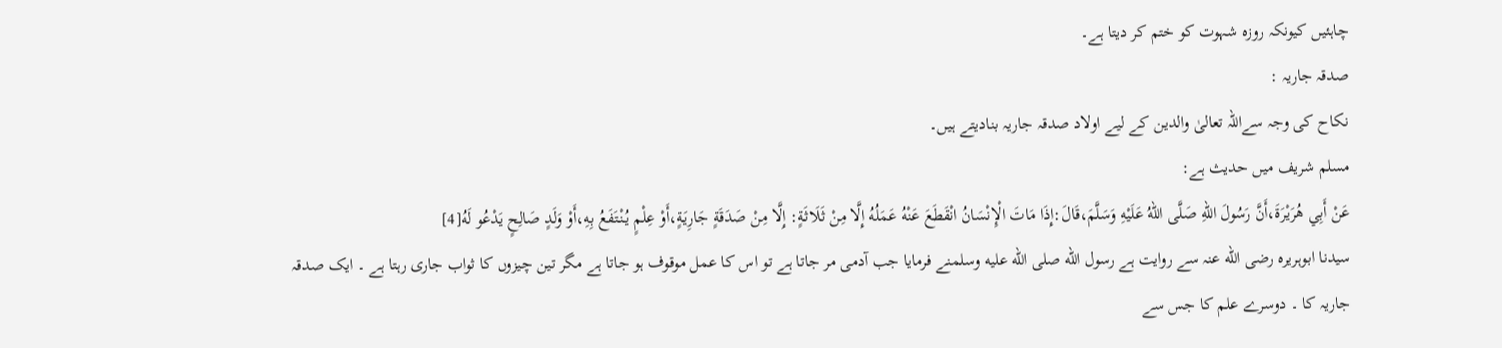چاہئیں کیونکہ روزہ شہوت کو ختم کر دیتا ہے۔
صدقہ جاریہ :
نکاح کی وجہ سےاللہ تعالیٰ والدین کے لیے اولاد صدقہ جاریہ بنادیتے ہیں۔
مسلم شریف میں حدیث ہے:
عَنْ أَبِي هُرَيْرَةَ،أَنَّ رَسُولَ اللهِ صَلَّى اللهُ عَلَيْهِ وَسَلَّمَ،قَالَ:إِذَا مَاتَ الْإِنْسَانُ انْقَطَعَ عَنْهُ عَمَلُهُ إِلَّا مِنْ ثَلَاثَةٍ: إِلَّا مِنْ صَدَقَةٍ جَارِيَةٍ،أَوْ عِلْمٍ يُنْتَفَعُ بِهِ،أَوْ وَلَدٍ صَالِحٍ يَدْعُو لَهُ[4]
سیدنا ابوہریرہ رضی الله عنہ سے روایت ہے رسول الله صلى الله عليه وسلمنے فرمایا جب آدمی مر جاتا ہے تو اس کا عمل موقوف ہو جاتا ہے مگر تین چیزوں کا ثواب جاری رہتا ہے ۔ ایک صدقہ جاریہ کا ۔ دوسرے علم کا جس سے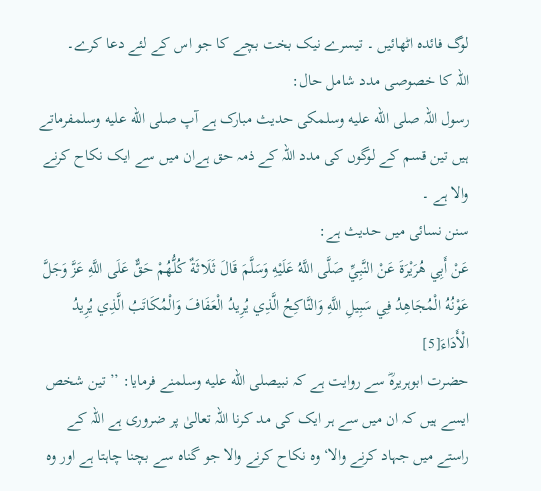لوگ فائدہ اٹھائیں ۔ تیسرے نیک بخت بچے کا جو اس کے لئے دعا کرے۔
اللہ کا خصوصی مدد شامل حال:
رسول اللہ صلى الله عليه وسلمکی حدیث مبارک ہے آپ صلى الله عليه وسلمفرماتے ہیں تین قسم کے لوگوں کی مدد اللہ کے ذمہ حق ہےان میں سے ایک نکاح کرنے والا ہے ۔
سنن نسائی میں حدیث ہے:
عَنْ أَبِي هُرَيْرَةَ عَنْ النَّبِيِّ صَلَّى اللَّهُ عَلَيْهِ وَسَلَّمَ قَالَ ثَلَاثَةٌ كُلُّهُمْ حَقٌّ عَلَى اللَّهِ عَزَّ وَجَلَّ عَوْنُهُ الْمُجَاهِدُ فِي سَبِيلِ اللَّهِ وَالنَّاكِحُ الَّذِي يُرِيدُ الْعَفَافَ وَالْمُكَاتَبُ الَّذِي يُرِيدُ الْأَدَاءَ[5]
حضرت ابوہریرہؓ سے روایت ہے کہ نبیصلى الله عليه وسلمنے فرمایا: ’’تین شخص ایسے ہیں کہ ان میں سے ہر ایک کی مد کرنا اللہ تعالیٰ پر ضروری ہے اللہ کے راستے میں جہاد کرنے والا‘ وہ نکاح کرنے والا جو گناہ سے بچنا چاہتا ہے اور وہ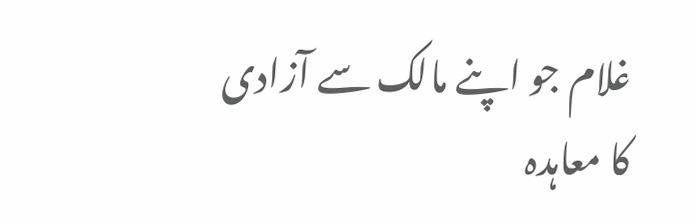غلام جو اپنے مالک سے آزادی کا معاہدہ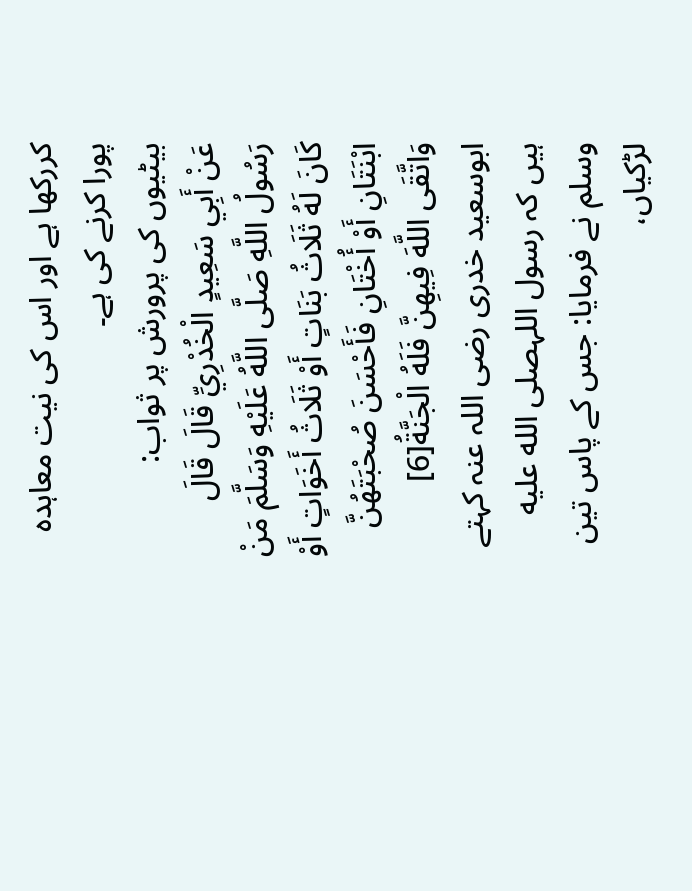کررکھا ہے اور اس کی نیت معاہدہ پورا کرنے کی ہے۔
بیٹیوں کی پرورش پر ثواب:
عَنْ أَبِي سَعِيدٍ الْخُدْرِيِّ قَالَ قَالَ رَسُولُ اللَّهِ صَلَّى اللَّهُ عَلَيْهِ وَسَلَّمَ مَنْ كَانَ لَهُ ثَلَاثُ بَنَاتٍ أَوْ ثَلَاثُ أَخَوَاتٍ أَوْ ابْنَتَانِ أَوْ أُخْتَانِ فَأَحْسَنَ صُحْبَتَهُنَّ وَاتَّقَى اللَّهَ فِيهِنَّ فَلَهُ الْجَنَّةُ[6]
ابوسعید خدری رضی اللہ عنہ کہتے ہیں کہ رسول اللہصلى الله عليه وسلم نے فرمایا: جس کے پاس تین لڑکیاں،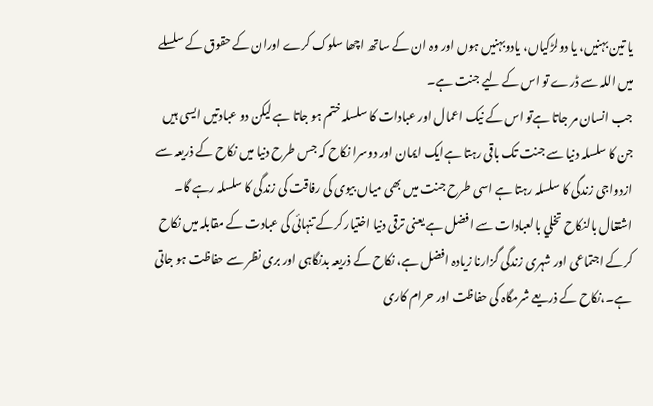یا تین بہنیں، یا دولڑکیاں، یادوبہنیں ہوں اور وہ ان کے ساتھ اچھا سلوک کرے اوران کے حقوق کے سلسلے میں اللہ سے ڈرے تو اس کے لیے جنت ہے۔
جب انسان مر جاتا ہےتو اس کے نیک اعمال اور عبادات کا سلسلہ ختم ہو جاتا ہے لیکن دو عبادتیں ایسی ہیں جن کا سلسلہ دنیا سے جنت تک باقی رہتا ہےایک ایمان اور دوسرا نکاح کہ جس طرح دنیا میں نکاح کے ذریعہ سے ازدواجی زندگی کا سلسلہ رہتا ہے اسی طرح جنت میں بھی میاں بیوی کی رفاقت کی زندگی کا سلسلہ رہے گا۔
اشتغال بالنکاح تخلي بالعبادات سے افضل ہے یعنی ترقی دنیا اختیار کرکے تنہائی کی عبادت کے مقابلہ میں نکاح کرکے اجتماعی اور شہری زندگی گزارنا زیادہ افضل ہے، نکاح کے ذریعہ بدنگاہی اور بری نظر سے حفاظت ہو جاتی ہے۔،نکاح کے ذریعے شرمگاہ کی حفاظت اور حرام کاری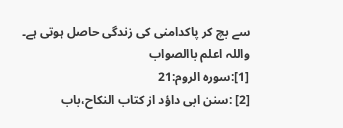سے بچ کر پاکدامنی کی زندگی حاصل ہوتی ہے۔
واللہ اعلم باالصواب
[1]:سوره الروم:21
[2] :سنن ابی داؤد از كتاب النكاح،باب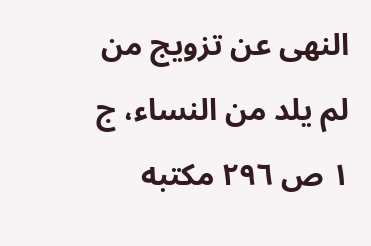النھی عن تزویج من لم یلد من النساء، ج ١ ص ٢٩٦ مكتبه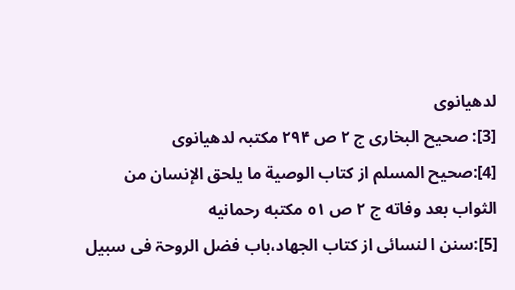لدهيانوى
[3]: صحیح البخاری ج ۲ ص ۲۹۴ مکتبہ لدھیانوی
[4]:صحیح المسلم از کتاب الوصیة ما يلحق الإنسان من الثواب بعد وفاته ج ٢ ص ٥١ مكتبه رحمانيه
[5]:سنن ا لنسائى از کتاب الجھاد،باب فضل الروحۃ فی سبیل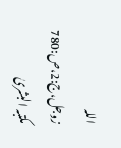اللہ زوجل،ج:2،ص:780 مکتبہ البشریٰ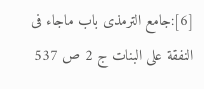[6]:جامع الترمذی باب ماجاء فی النفقة على البنات ج 2 ص 537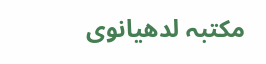مکتبہ لدھیانوی